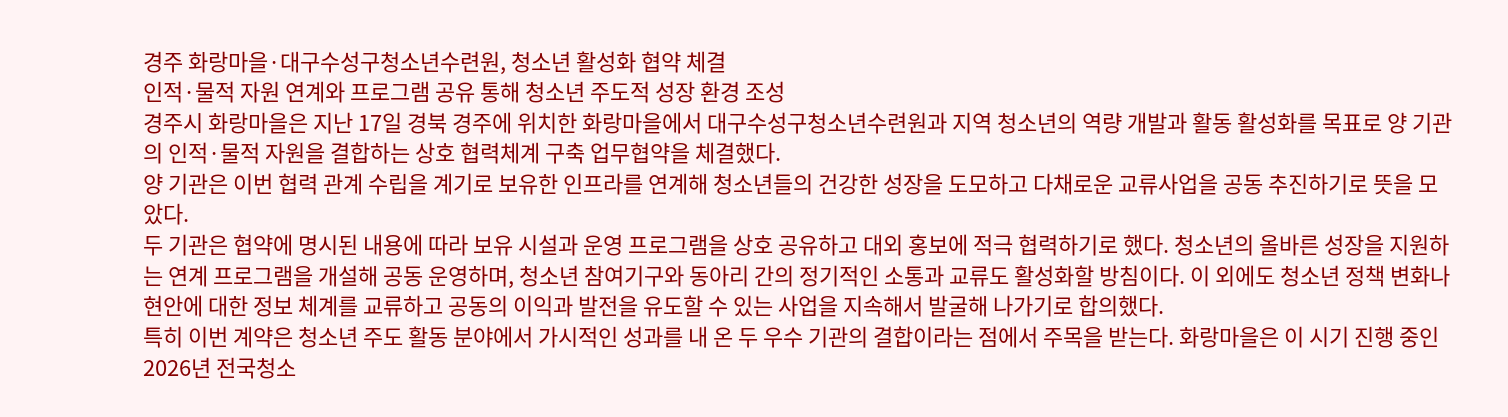경주 화랑마을·대구수성구청소년수련원, 청소년 활성화 협약 체결
인적·물적 자원 연계와 프로그램 공유 통해 청소년 주도적 성장 환경 조성
경주시 화랑마을은 지난 17일 경북 경주에 위치한 화랑마을에서 대구수성구청소년수련원과 지역 청소년의 역량 개발과 활동 활성화를 목표로 양 기관의 인적·물적 자원을 결합하는 상호 협력체계 구축 업무협약을 체결했다.
양 기관은 이번 협력 관계 수립을 계기로 보유한 인프라를 연계해 청소년들의 건강한 성장을 도모하고 다채로운 교류사업을 공동 추진하기로 뜻을 모았다.
두 기관은 협약에 명시된 내용에 따라 보유 시설과 운영 프로그램을 상호 공유하고 대외 홍보에 적극 협력하기로 했다. 청소년의 올바른 성장을 지원하는 연계 프로그램을 개설해 공동 운영하며, 청소년 참여기구와 동아리 간의 정기적인 소통과 교류도 활성화할 방침이다. 이 외에도 청소년 정책 변화나 현안에 대한 정보 체계를 교류하고 공동의 이익과 발전을 유도할 수 있는 사업을 지속해서 발굴해 나가기로 합의했다.
특히 이번 계약은 청소년 주도 활동 분야에서 가시적인 성과를 내 온 두 우수 기관의 결합이라는 점에서 주목을 받는다. 화랑마을은 이 시기 진행 중인 2026년 전국청소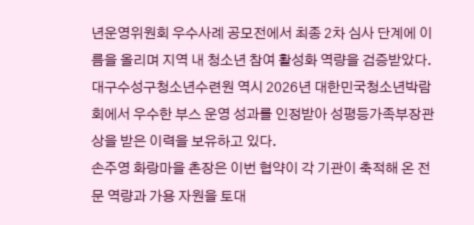년운영위원회 우수사례 공모전에서 최종 2차 심사 단계에 이름을 올리며 지역 내 청소년 참여 활성화 역량을 검증받았다. 대구수성구청소년수련원 역시 2026년 대한민국청소년박람회에서 우수한 부스 운영 성과를 인정받아 성평등가족부장관상을 받은 이력을 보유하고 있다.
손주영 화랑마을 촌장은 이번 협약이 각 기관이 축적해 온 전문 역량과 가용 자원을 토대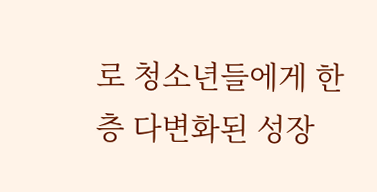로 청소년들에게 한층 다변화된 성장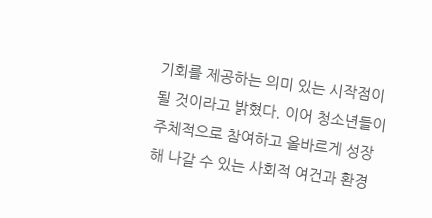기회를 제공하는 의미 있는 시작점이 될 것이라고 밝혔다. 이어 청소년들이 주체적으로 참여하고 올바르게 성장해 나갈 수 있는 사회적 여건과 환경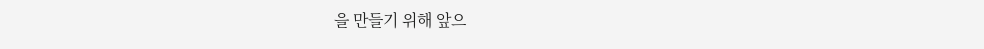을 만들기 위해 앞으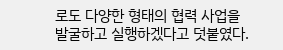로도 다양한 형태의 협력 사업을 발굴하고 실행하겠다고 덧붙였다.